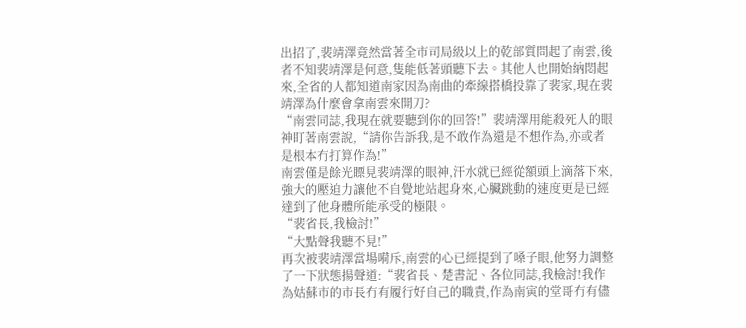出招了,裴靖澤竟然當著全市司局級以上的乾部質問起了南雲,後者不知裴靖澤是何意,隻能低著頭聽下去。其他人也開始納悶起來,全省的人都知道南家因為南曲的牽線搭橋投靠了裴家,現在裴靖澤為什麼會拿南雲來開刀?
“南雲同誌,我現在就要聽到你的回答!”裴靖澤用能殺死人的眼神盯著南雲說,“請你告訴我,是不敢作為還是不想作為,亦或者是根本冇打算作為!”
南雲僅是餘光瞟見裴靖澤的眼神,汗水就已經從額頭上滴落下來,強大的壓迫力讓他不自覺地站起身來,心臟跳動的速度更是已經達到了他身體所能承受的極限。
“裴省長,我檢討!”
“大點聲我聽不見!”
再次被裴靖澤當場嗬斥,南雲的心已經提到了嗓子眼,他努力調整了一下狀態揚聲道:“裴省長、楚書記、各位同誌,我檢討!我作為姑蘇市的市長冇有履行好自己的職責,作為南寅的堂哥冇有儘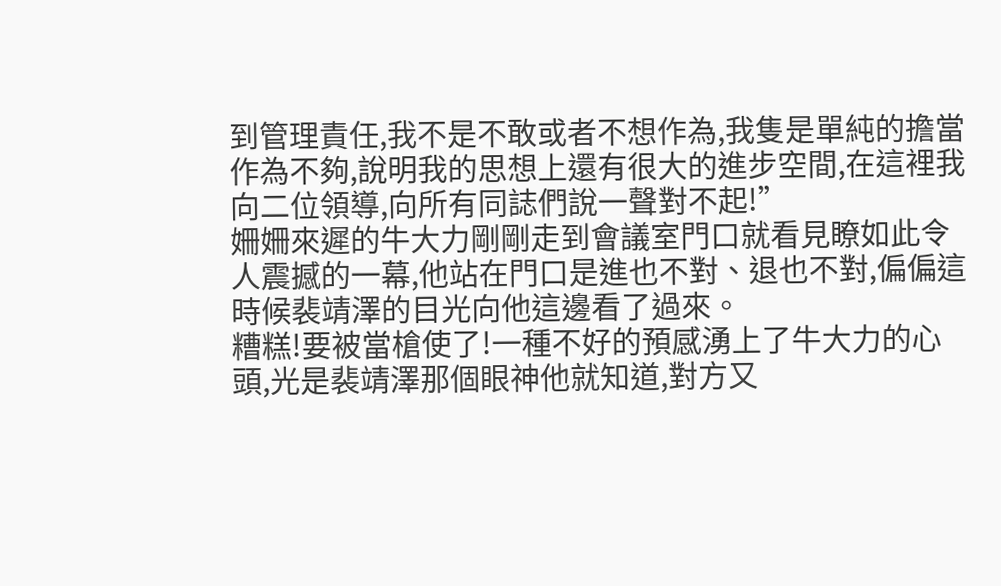到管理責任,我不是不敢或者不想作為,我隻是單純的擔當作為不夠,說明我的思想上還有很大的進步空間,在這裡我向二位領導,向所有同誌們說一聲對不起!”
姍姍來遲的牛大力剛剛走到會議室門口就看見瞭如此令人震撼的一幕,他站在門口是進也不對、退也不對,偏偏這時候裴靖澤的目光向他這邊看了過來。
糟糕!要被當槍使了!一種不好的預感湧上了牛大力的心頭,光是裴靖澤那個眼神他就知道,對方又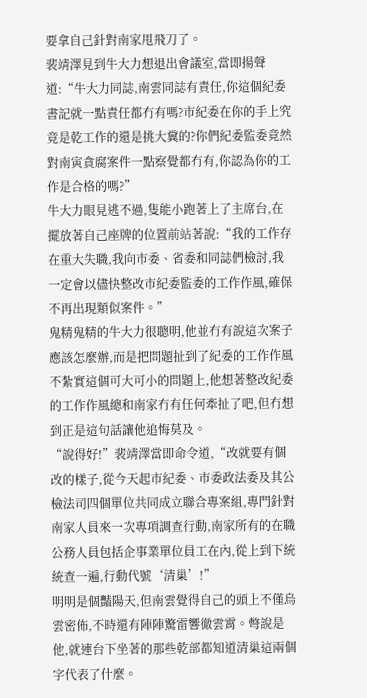要拿自己針對南家甩飛刀了。
裴靖澤見到牛大力想退出會議室,當即揚聲道:“牛大力同誌,南雲同誌有責任,你這個紀委書記就一點責任都冇有嗎?市紀委在你的手上究竟是乾工作的還是挑大糞的?你們紀委監委竟然對南寅貪腐案件一點察覺都冇有,你認為你的工作是合格的嗎?”
牛大力眼見逃不過,隻能小跑著上了主席台,在擺放著自己座牌的位置前站著說:“我的工作存在重大失職,我向市委、省委和同誌們檢討,我一定會以儘快整改市紀委監委的工作作風,確保不再出現類似案件。”
鬼精鬼精的牛大力很聰明,他並冇有說這次案子應該怎麼辦,而是把問題扯到了紀委的工作作風不紮實這個可大可小的問題上,他想著整改紀委的工作作風總和南家冇有任何牽扯了吧,但冇想到正是這句話讓他追悔莫及。
“說得好!”裴靖澤當即命令道,“改就要有個改的樣子,從今天起市紀委、市委政法委及其公檢法司四個單位共同成立聯合專案組,專門針對南家人員來一次專項調查行動,南家所有的在職公務人員包括企事業單位員工在內,從上到下統統查一遍,行動代號‘清巢’!”
明明是個豔陽天,但南雲覺得自己的頭上不僅烏雲密佈,不時還有陣陣驚雷響徹雲霄。彆說是他,就連台下坐著的那些乾部都知道清巢這兩個字代表了什麼。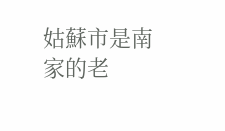姑蘇市是南家的老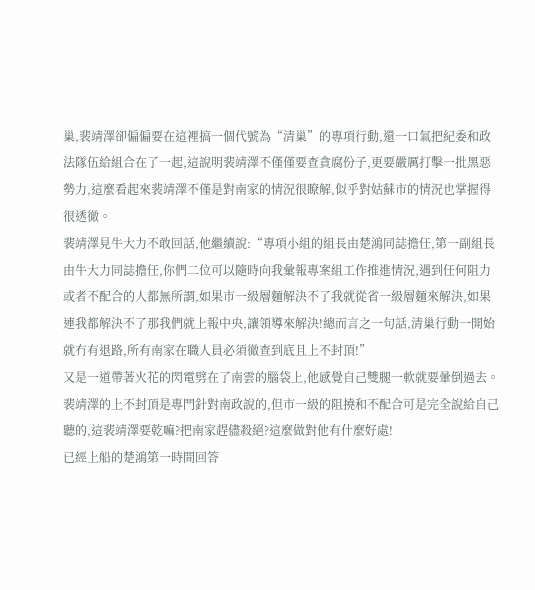巢,裴靖澤卻偏偏要在這裡搞一個代號為“清巢”的專項行動,還一口氣把紀委和政法隊伍給組合在了一起,這說明裴靖澤不僅僅要查貪腐份子,更要嚴厲打擊一批黑惡勢力,這麼看起來裴靖澤不僅是對南家的情況很瞭解,似乎對姑蘇市的情況也掌握得很透徹。
裴靖澤見牛大力不敢回話,他繼續說:“專項小組的組長由楚鴻同誌擔任,第一副組長由牛大力同誌擔任,你們二位可以隨時向我彙報專案組工作推進情況,遇到任何阻力或者不配合的人都無所謂,如果市一級層麵解決不了我就從省一級層麵來解決,如果連我都解決不了那我們就上報中央,讓領導來解決!總而言之一句話,清巢行動一開始就冇有退路,所有南家在職人員必須徹查到底且上不封頂!”
又是一道帶著火花的閃電劈在了南雲的腦袋上,他感覺自己雙腿一軟就要暈倒過去。裴靖澤的上不封頂是專門針對南政說的,但市一級的阻撓和不配合可是完全說給自己聽的,這裴靖澤要乾嘛?把南家趕儘殺絕?這麼做對他有什麼好處!
已經上船的楚鴻第一時間回答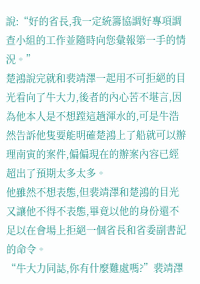說:“好的省長,我一定統籌協調好專項調查小組的工作並隨時向您彙報第一手的情況。”
楚鴻說完就和裴靖澤一起用不可拒絕的目光看向了牛大力,後者的內心苦不堪言,因為他本人是不想蹚這趟渾水的,可是牛浩然告訴他隻要能明確楚鴻上了船就可以辦理南寅的案件,偏偏現在的辦案內容已經超出了預期太多太多。
他雖然不想表態,但裴靖澤和楚鴻的目光又讓他不得不表態,畢竟以他的身份還不足以在會場上拒絕一個省長和省委副書記的命令。
“牛大力同誌,你有什麼難處嗎?”裴靖澤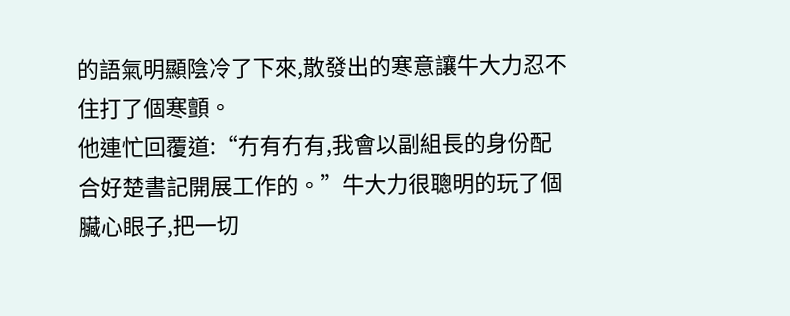的語氣明顯陰冷了下來,散發出的寒意讓牛大力忍不住打了個寒顫。
他連忙回覆道:“冇有冇有,我會以副組長的身份配合好楚書記開展工作的。”牛大力很聰明的玩了個臟心眼子,把一切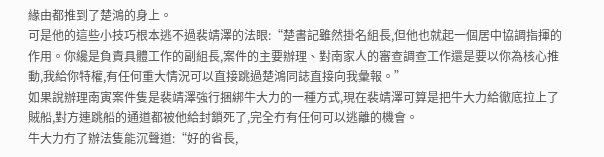緣由都推到了楚鴻的身上。
可是他的這些小技巧根本逃不過裴靖澤的法眼:“楚書記雖然掛名組長,但他也就起一個居中協調指揮的作用。你纔是負責具體工作的副組長,案件的主要辦理、對南家人的審查調查工作還是要以你為核心推動,我給你特權,有任何重大情況可以直接跳過楚鴻同誌直接向我彙報。”
如果說辦理南寅案件隻是裴靖澤強行捆綁牛大力的一種方式,現在裴靖澤可算是把牛大力給徹底拉上了賊船,對方連跳船的通道都被他給封鎖死了,完全冇有任何可以逃離的機會。
牛大力冇了辦法隻能沉聲道:“好的省長,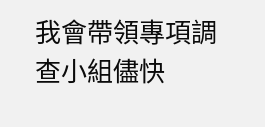我會帶領專項調查小組儘快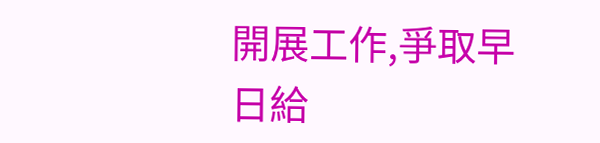開展工作,爭取早日給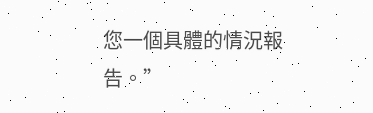您一個具體的情況報告。”